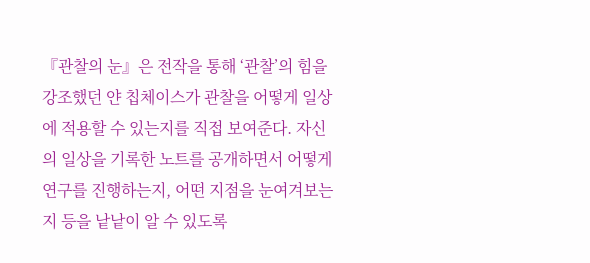『관찰의 눈』은 전작을 통해 ‘관찰’의 힘을 강조했던 얀 칩체이스가 관찰을 어떻게 일상에 적용할 수 있는지를 직접 보여준다. 자신의 일상을 기록한 노트를 공개하면서 어떻게 연구를 진행하는지, 어떤 지점을 눈여겨보는지 등을 낱낱이 알 수 있도록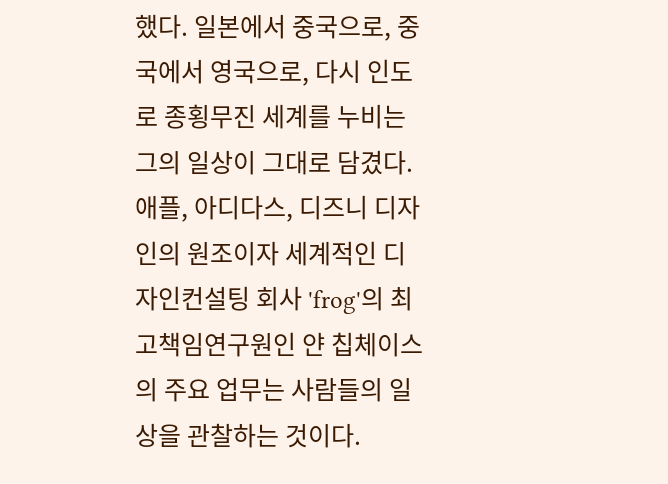했다. 일본에서 중국으로, 중국에서 영국으로, 다시 인도로 종횡무진 세계를 누비는 그의 일상이 그대로 담겼다.
애플, 아디다스, 디즈니 디자인의 원조이자 세계적인 디자인컨설팅 회사 'frog'의 최고책임연구원인 얀 칩체이스의 주요 업무는 사람들의 일상을 관찰하는 것이다.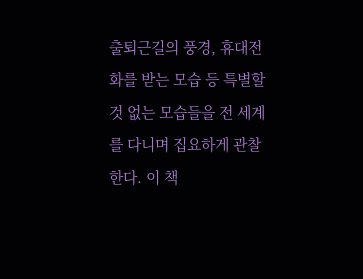출퇴근길의 풍경, 휴대전화를 받는 모습 등 특별할 것 없는 모습들을 전 세계를 다니며 집요하게 관찰한다. 이 책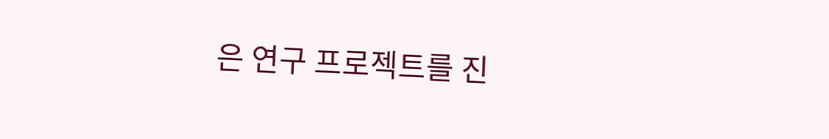은 연구 프로젝트를 진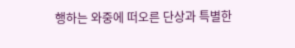행하는 와중에 떠오른 단상과 특별한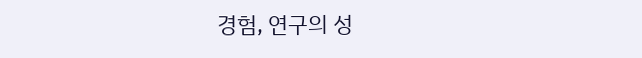경험, 연구의 성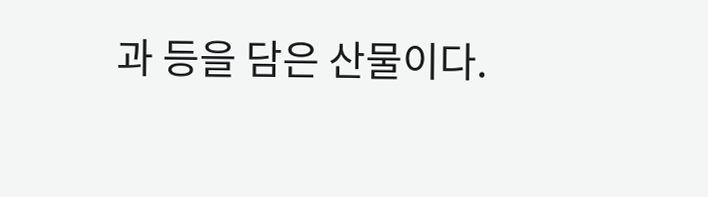과 등을 담은 산물이다.